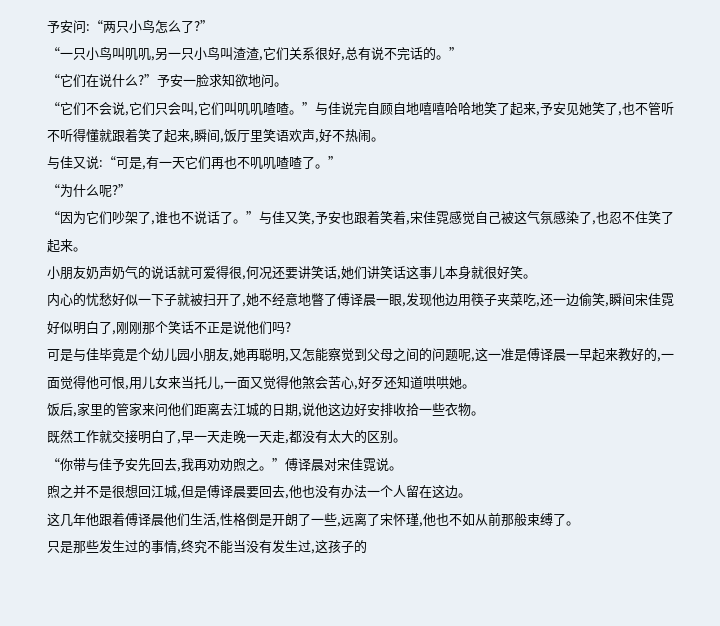予安问:“两只小鸟怎么了?”
“一只小鸟叫叽叽,另一只小鸟叫渣渣,它们关系很好,总有说不完话的。”
“它们在说什么?”予安一脸求知欲地问。
“它们不会说,它们只会叫,它们叫叽叽喳喳。”与佳说完自顾自地嘻嘻哈哈地笑了起来,予安见她笑了,也不管听不听得懂就跟着笑了起来,瞬间,饭厅里笑语欢声,好不热闹。
与佳又说:“可是,有一天它们再也不叽叽喳喳了。”
“为什么呢?”
“因为它们吵架了,谁也不说话了。”与佳又笑,予安也跟着笑着,宋佳霓感觉自己被这气氛感染了,也忍不住笑了起来。
小朋友奶声奶气的说话就可爱得很,何况还要讲笑话,她们讲笑话这事儿本身就很好笑。
内心的忧愁好似一下子就被扫开了,她不经意地瞥了傅译晨一眼,发现他边用筷子夹菜吃,还一边偷笑,瞬间宋佳霓好似明白了,刚刚那个笑话不正是说他们吗?
可是与佳毕竟是个幼儿园小朋友,她再聪明,又怎能察觉到父母之间的问题呢,这一准是傅译晨一早起来教好的,一面觉得他可恨,用儿女来当托儿,一面又觉得他煞会苦心,好歹还知道哄哄她。
饭后,家里的管家来问他们距离去江城的日期,说他这边好安排收拾一些衣物。
既然工作就交接明白了,早一天走晚一天走,都没有太大的区别。
“你带与佳予安先回去,我再劝劝煦之。”傅译晨对宋佳霓说。
煦之并不是很想回江城,但是傅译晨要回去,他也没有办法一个人留在这边。
这几年他跟着傅译晨他们生活,性格倒是开朗了一些,远离了宋怀瑾,他也不如从前那般束缚了。
只是那些发生过的事情,终究不能当没有发生过,这孩子的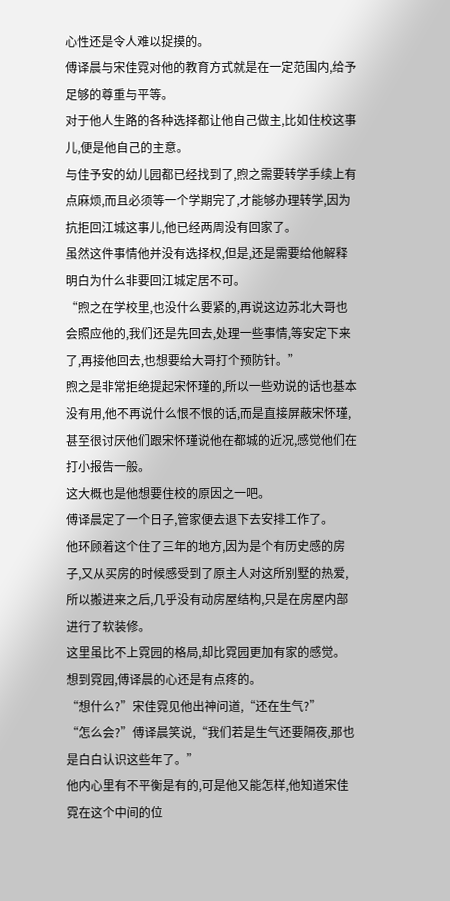心性还是令人难以捉摸的。
傅译晨与宋佳霓对他的教育方式就是在一定范围内,给予足够的尊重与平等。
对于他人生路的各种选择都让他自己做主,比如住校这事儿,便是他自己的主意。
与佳予安的幼儿园都已经找到了,煦之需要转学手续上有点麻烦,而且必须等一个学期完了,才能够办理转学,因为抗拒回江城这事儿,他已经两周没有回家了。
虽然这件事情他并没有选择权,但是,还是需要给他解释明白为什么非要回江城定居不可。
“煦之在学校里,也没什么要紧的,再说这边苏北大哥也会照应他的,我们还是先回去,处理一些事情,等安定下来了,再接他回去,也想要给大哥打个预防针。”
煦之是非常拒绝提起宋怀瑾的,所以一些劝说的话也基本没有用,他不再说什么恨不恨的话,而是直接屏蔽宋怀瑾,甚至很讨厌他们跟宋怀瑾说他在都城的近况,感觉他们在打小报告一般。
这大概也是他想要住校的原因之一吧。
傅译晨定了一个日子,管家便去退下去安排工作了。
他环顾着这个住了三年的地方,因为是个有历史感的房子,又从买房的时候感受到了原主人对这所别墅的热爱,所以搬进来之后,几乎没有动房屋结构,只是在房屋内部进行了软装修。
这里虽比不上霓园的格局,却比霓园更加有家的感觉。
想到霓园,傅译晨的心还是有点疼的。
“想什么?”宋佳霓见他出神问道,“还在生气?”
“怎么会?”傅译晨笑说,“我们若是生气还要隔夜,那也是白白认识这些年了。”
他内心里有不平衡是有的,可是他又能怎样,他知道宋佳霓在这个中间的位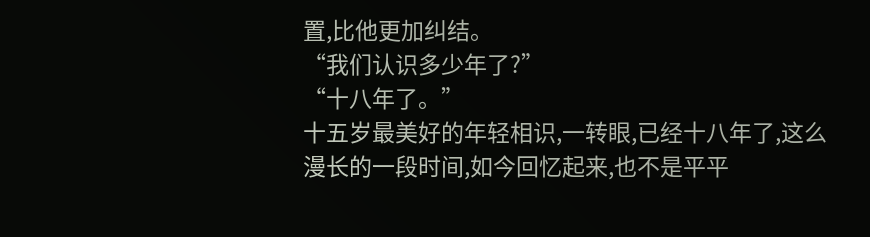置,比他更加纠结。
“我们认识多少年了?”
“十八年了。”
十五岁最美好的年轻相识,一转眼,已经十八年了,这么漫长的一段时间,如今回忆起来,也不是平平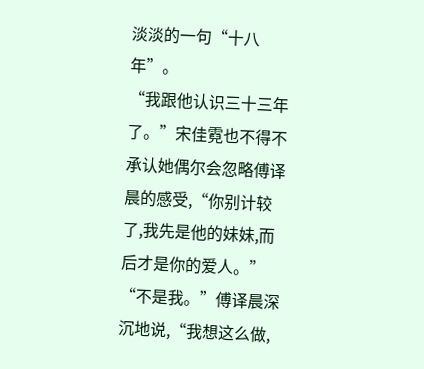淡淡的一句“十八年”。
“我跟他认识三十三年了。”宋佳霓也不得不承认她偶尔会忽略傅译晨的感受,“你别计较了,我先是他的妹妹,而后才是你的爱人。”
“不是我。”傅译晨深沉地说,“我想这么做,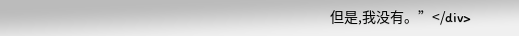但是,我没有。”</div>